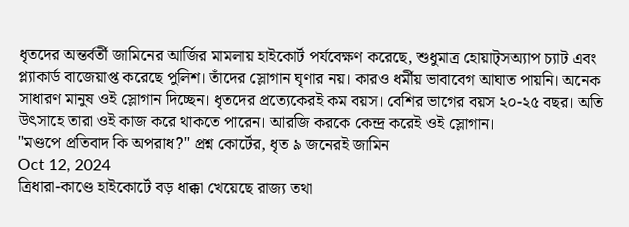ধৃতদের অন্তর্বর্তী জামিনের আর্জির মামলায় হাইকোর্ট পর্যবেক্ষণ করেছে, শুধুমাত্র হোয়াট্সঅ্যাপ চ্যাট এবং প্ল্যাকার্ড বাজেয়াপ্ত করেছে পুলিশ। তাঁদের স্লোগান ঘৃণার নয়। কারও ধর্মীয় ভাবাবেগ আঘাত পায়নি। অনেক সাধারণ মানুষ ওই স্লোগান দিচ্ছেন। ধৃতদের প্রত্যেকেরই কম বয়স। বেশির ভাগের বয়স ২০-২৫ বছর। অতি উৎসাহে তারা ওই কাজ করে থাকতে পারেন। আরজি করকে কেন্দ্র করেই ওই স্লোগান।
"মণ্ডপে প্রতিবাদ কি অপরাধ?" প্রশ্ন কোর্টের, ধৃত ৯ জনেরই জামিন
Oct 12, 2024
ত্রিধারা-কাণ্ডে হাইকোর্টে বড় ধাক্কা খেয়েছে রাজ্য তথা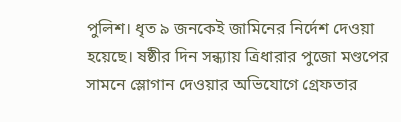পুলিশ। ধৃত ৯ জনকেই জামিনের নির্দেশ দেওয়া হয়েছে। ষষ্ঠীর দিন সন্ধ্যায় ত্রিধারার পুজো মণ্ডপের সামনে স্লোগান দেওয়ার অভিযোগে গ্রেফতার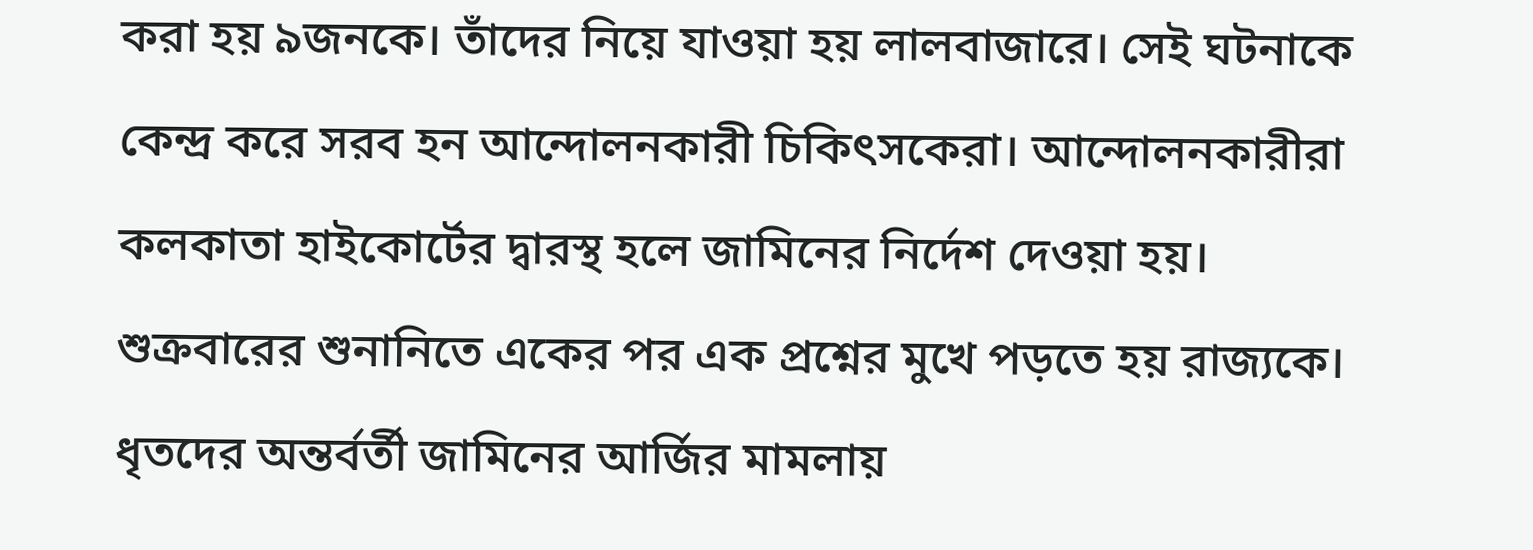করা হয় ৯জনকে। তাঁদের নিয়ে যাওয়া হয় লালবাজারে। সেই ঘটনাকে কেন্দ্র করে সরব হন আন্দোলনকারী চিকিৎসকেরা। আন্দোলনকারীরা কলকাতা হাইকোর্টের দ্বারস্থ হলে জামিনের নির্দেশ দেওয়া হয়। শুক্রবারের শুনানিতে একের পর এক প্রশ্নের মুখে পড়তে হয় রাজ্যকে।
ধৃতদের অন্তর্বর্তী জামিনের আর্জির মামলায়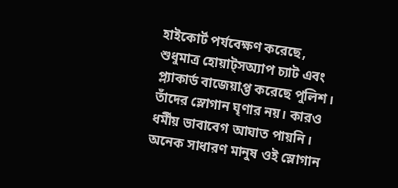হাইকোর্ট পর্যবেক্ষণ করেছে, শুধুমাত্র হোয়াট্সঅ্যাপ চ্যাট এবং প্ল্যাকার্ড বাজেয়াপ্ত করেছে পুলিশ। তাঁদের স্লোগান ঘৃণার নয়। কারও ধর্মীয় ভাবাবেগ আঘাত পায়নি। অনেক সাধারণ মানুষ ওই স্লোগান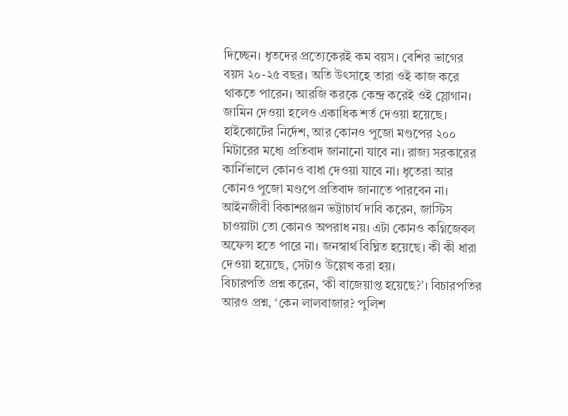দিচ্ছেন। ধৃতদের প্রত্যেকেরই কম বয়স। বেশির ভাগের বয়স ২০-২৫ বছর। অতি উৎসাহে তারা ওই কাজ করে থাকতে পারেন। আরজি করকে কেন্দ্র করেই ওই স্লোগান।
জামিন দেওয়া হলেও একাধিক শর্ত দেওয়া হয়েছে। হাইকোর্টের নির্দেশ, আর কোনও পুজো মণ্ডপের ২০০ মিটারের মধ্যে প্রতিবাদ জানানো যাবে না। রাজ্য সরকারের কার্নিভালে কোনও বাধা দেওয়া যাবে না। ধৃতেরা আর কোনও পুজো মণ্ডপে প্রতিবাদ জানাতে পারবেন না।
আইনজীবী বিকাশরঞ্জন ভট্টাচার্য দাবি করেন, জাস্টিস চাওয়াটা তো কোনও অপরাধ নয়। এটা কোনও কগ্নিজেবল অফেন্স হতে পারে না। জনস্বার্থ বিঘ্নিত হয়েছে। কী কী ধারা দেওয়া হয়েছে, সেটাও উল্লেখ করা হয়।
বিচারপতি প্রশ্ন করেন, ‘কী বাজেয়াপ্ত হয়েছে?’। বিচারপতির আরও প্রশ্ন, ‘কেন লালবাজার? পুলিশ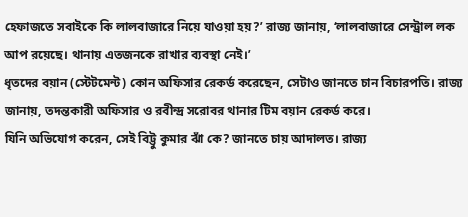হেফাজতে সবাইকে কি লালবাজারে নিয়ে যাওয়া হয়?’ রাজ্য জানায়, ‘লালবাজারে সেন্ট্রাল লক আপ রয়েছে। থানায় এতজনকে রাখার ব্যবস্থা নেই।’
ধৃতদের বয়ান (স্টেটমেন্ট) কোন অফিসার রেকর্ড করেছেন, সেটাও জানতে চান বিচারপতি। রাজ্য জানায়, তদন্তকারী অফিসার ও রবীন্দ্র সরোবর থানার টিম বয়ান রেকর্ড করে।
যিনি অভিযোগ করেন, সেই বিট্টু কুমার ঝাঁ কে? জানতে চায় আদালত। রাজ্য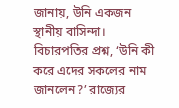জানায়, উনি একজন স্থানীয় বাসিন্দা। বিচারপতির প্রশ্ন, ‘উনি কী করে এদের সকলের নাম জানলেন?’ রাজ্যের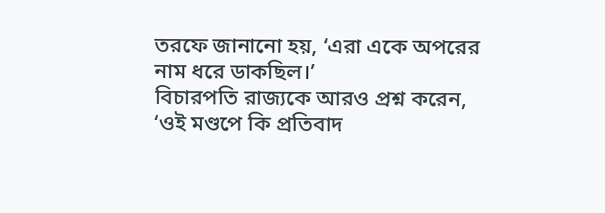তরফে জানানো হয়, ‘এরা একে অপরের নাম ধরে ডাকছিল।’
বিচারপতি রাজ্যকে আরও প্রশ্ন করেন, ‘ওই মণ্ডপে কি প্রতিবাদ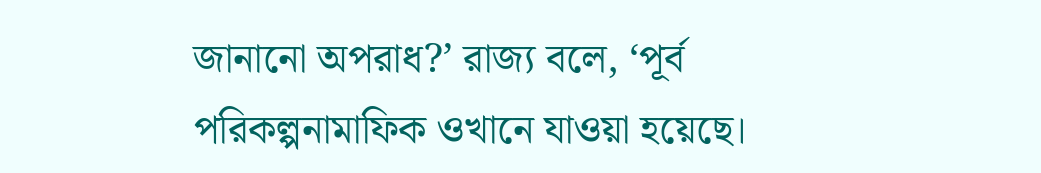জানানো অপরাধ?’ রাজ্য বলে, ‘পূর্ব পরিকল্পনামাফিক ওখানে যাওয়া হয়েছে।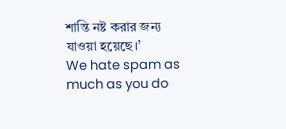শান্তি নষ্ট করার জন্য যাওয়া হয়েছে।’
We hate spam as much as you do